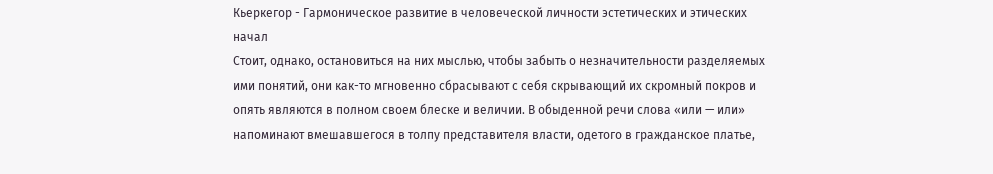Кьеркегор - Гармоническое развитие в человеческой личности эстетических и этических начал
Стоит, однако, остановиться на них мыслью, чтобы забыть о незначительности разделяемых ими понятий, они как-то мгновенно сбрасывают с себя скрывающий их скромный покров и опять являются в полном своем блеске и величии. В обыденной речи слова «или — или» напоминают вмешавшегося в толпу представителя власти, одетого в гражданское платье,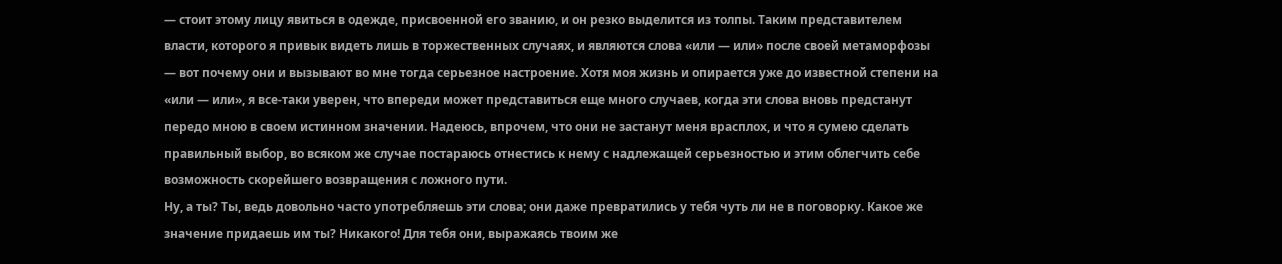— стоит этому лицу явиться в одежде, присвоенной его званию, и он резко выделится из толпы. Таким представителем власти, которого я привык видеть лишь в торжественных случаях, и являются слова «или — или» после своей метаморфозы — вот почему они и вызывают во мне тогда серьезное настроение. Хотя моя жизнь и опирается уже до известной степени на «или — или», я все-таки уверен, что впереди может представиться еще много случаев, когда эти слова вновь предстанут передо мною в своем истинном значении. Надеюсь, впрочем, что они не застанут меня врасплох, и что я сумею сделать правильный выбор, во всяком же случае постараюсь отнестись к нему с надлежащей серьезностью и этим облегчить себе возможность скорейшего возвращения с ложного пути.
Ну, а ты? Ты, ведь довольно часто употребляешь эти слова; они даже превратились у тебя чуть ли не в поговорку. Какое же значение придаешь им ты? Никакого! Для тебя они, выражаясь твоим же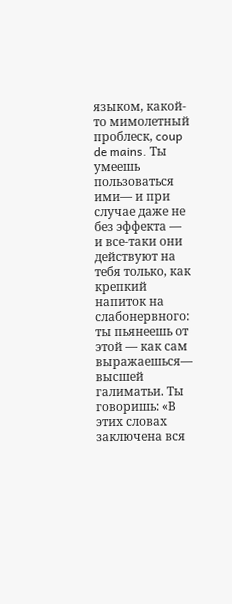языком, какой-то мимолетный проблеск, coup de mains. Ты умеешь пользоваться ими— и при случае даже не без эффекта — и все-таки они действуют на тебя только, как крепкий напиток на слабонервного: ты пьянеешь от этой — как сам выражаешься— высшей галиматьи. Ты говоришь: «В этих словах заключена вся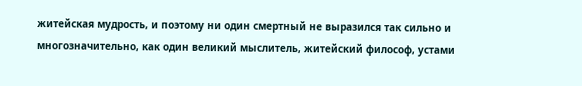житейская мудрость, и поэтому ни один смертный не выразился так сильно и многозначительно, как один великий мыслитель, житейский философ, устами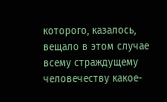которого, казалось, вещало в этом случае всему страждущему человечеству какое-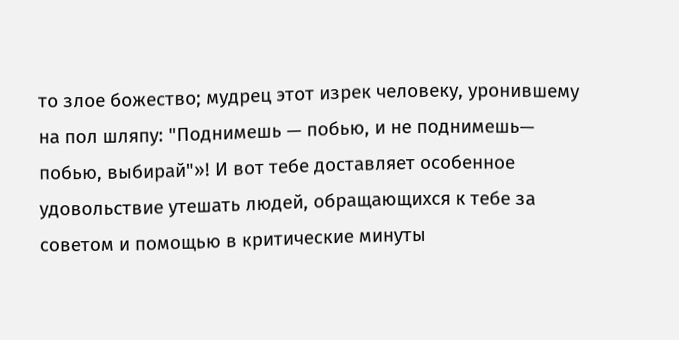то злое божество; мудрец этот изрек человеку, уронившему на пол шляпу: "Поднимешь — побью, и не поднимешь— побью, выбирай"»! И вот тебе доставляет особенное удовольствие утешать людей, обращающихся к тебе за советом и помощью в критические минуты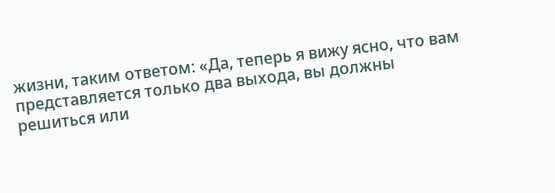жизни, таким ответом: «Да, теперь я вижу ясно, что вам представляется только два выхода, вы должны решиться или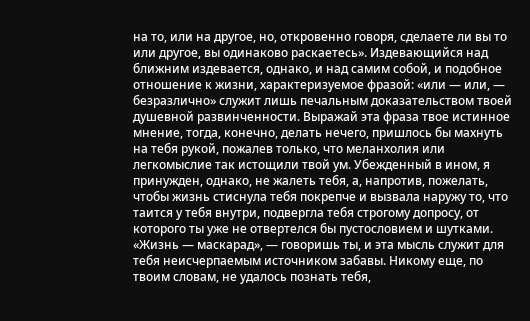на то, или на другое, но, откровенно говоря, сделаете ли вы то или другое, вы одинаково раскаетесь». Издевающийся над ближним издевается, однако, и над самим собой, и подобное отношение к жизни, характеризуемое фразой: «или — или, — безразлично» служит лишь печальным доказательством твоей душевной развинченности. Выражай эта фраза твое истинное мнение, тогда, конечно, делать нечего, пришлось бы махнуть на тебя рукой, пожалев только, что меланхолия или легкомыслие так истощили твой ум. Убежденный в ином, я принужден, однако, не жалеть тебя, а, напротив, пожелать, чтобы жизнь стиснула тебя покрепче и вызвала наружу то, что таится у тебя внутри, подвергла тебя строгому допросу, от которого ты уже не отвертелся бы пустословием и шутками. «Жизнь — маскарад», — говоришь ты, и эта мысль служит для тебя неисчерпаемым источником забавы. Никому еще, по твоим словам, не удалось познать тебя,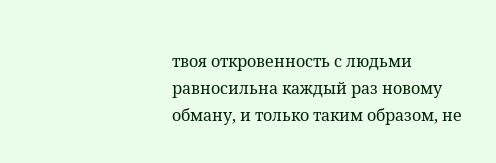твоя откровенность с людьми равносильна каждый раз новому обману, и только таким образом, не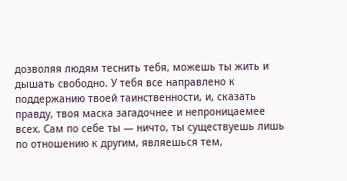дозволяя людям теснить тебя, можешь ты жить и дышать свободно. У тебя все направлено к поддержанию твоей таинственности, и, сказать правду, твоя маска загадочнее и непроницаемее всех. Сам по себе ты — ничто, ты существуешь лишь по отношению к другим, являешься тем,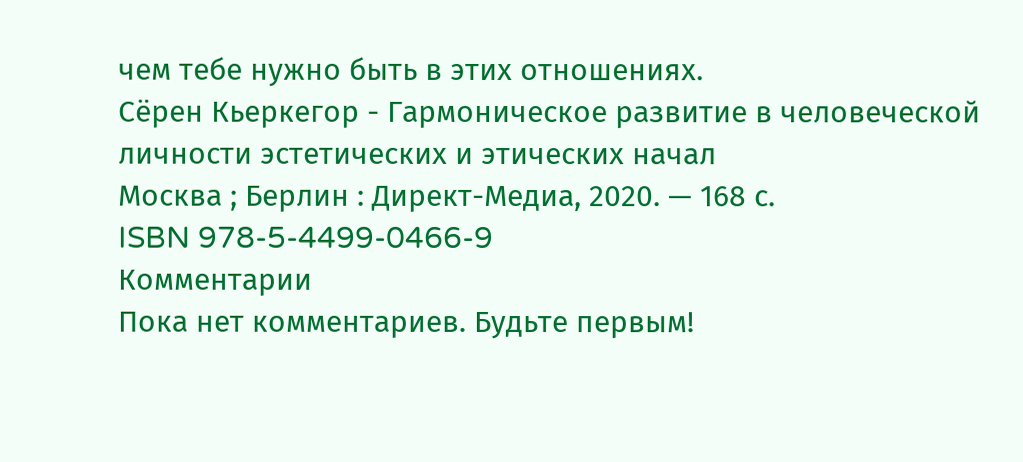чем тебе нужно быть в этих отношениях.
Сёрен Кьеркегор - Гармоническое развитие в человеческой личности эстетических и этических начал
Москва ; Берлин : Директ-Медиа, 2020. — 168 с.
ISBN 978-5-4499-0466-9
Комментарии
Пока нет комментариев. Будьте первым!